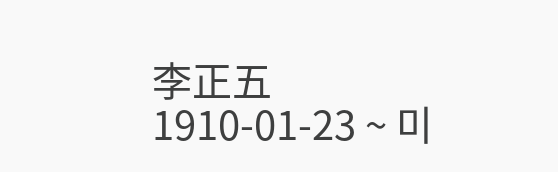李正五
1910-01-23 ~ 미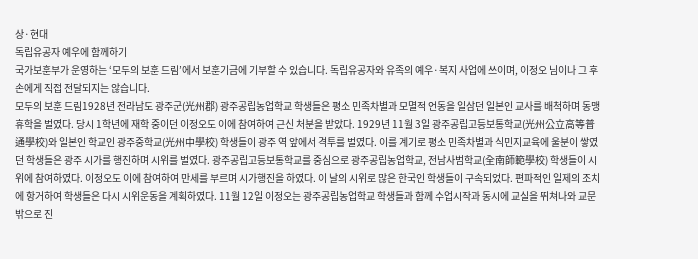상·현대
독립유공자 예우에 함께하기
국가보훈부가 운영하는 ‘모두의 보훈 드림’에서 보훈기금에 기부할 수 있습니다. 독립유공자와 유족의 예우·복지 사업에 쓰이며, 이정오 님이나 그 후손에게 직접 전달되지는 않습니다.
모두의 보훈 드림1928년 전라남도 광주군(光州郡) 광주공립농업학교 학생들은 평소 민족차별과 모멸적 언동을 일삼던 일본인 교사를 배척하며 동맹휴학을 벌였다. 당시 1학년에 재학 중이던 이정오도 이에 참여하여 근신 처분을 받았다. 1929년 11월 3일 광주공립고등보통학교(光州公立高等普通學校)와 일본인 학교인 광주중학교(光州中學校) 학생들이 광주 역 앞에서 격투를 벌였다. 이를 계기로 평소 민족차별과 식민지교육에 울분이 쌓였던 학생들은 광주 시가를 행진하며 시위를 벌였다. 광주공립고등보통학교를 중심으로 광주공립농업학교, 전남사범학교(全南師範學校) 학생들이 시위에 참여하였다. 이정오도 이에 참여하여 만세를 부르며 시가행진을 하였다. 이 날의 시위로 많은 한국인 학생들이 구속되었다. 편파적인 일제의 조치에 항거하여 학생들은 다시 시위운동을 계획하였다. 11월 12일 이정오는 광주공립농업학교 학생들과 함께 수업시작과 동시에 교실을 뛰쳐나와 교문 밖으로 진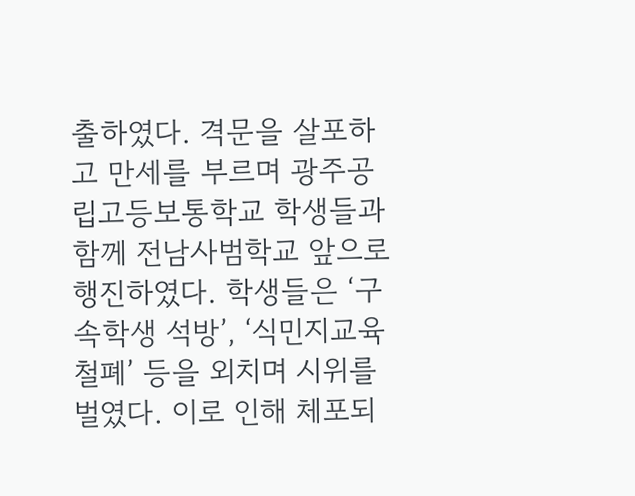출하였다. 격문을 살포하고 만세를 부르며 광주공립고등보통학교 학생들과 함께 전남사범학교 앞으로 행진하였다. 학생들은 ‘구속학생 석방’, ‘식민지교육 철폐’ 등을 외치며 시위를 벌였다. 이로 인해 체포되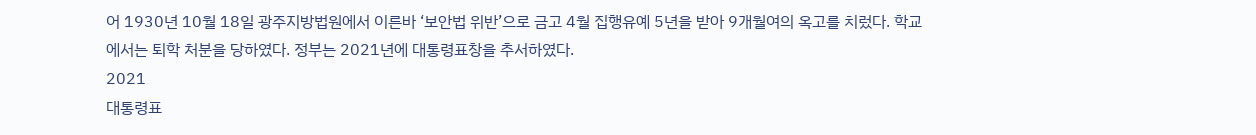어 1930년 10월 18일 광주지방법원에서 이른바 ‘보안법 위반’으로 금고 4월 집행유예 5년을 받아 9개월여의 옥고를 치렀다. 학교에서는 퇴학 처분을 당하였다. 정부는 2021년에 대통령표창을 추서하였다.
2021
대통령표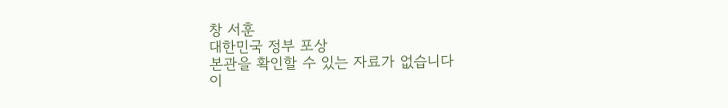창 서훈
대한민국 정부 포상
본관을 확인할 수 있는 자료가 없습니다
이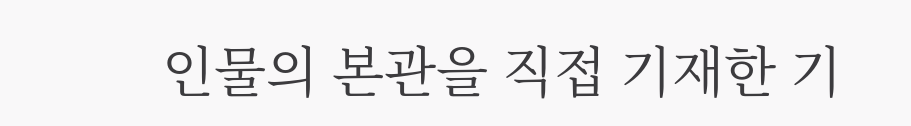인물의 본관을 직접 기재한 기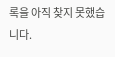록을 아직 찾지 못했습니다.